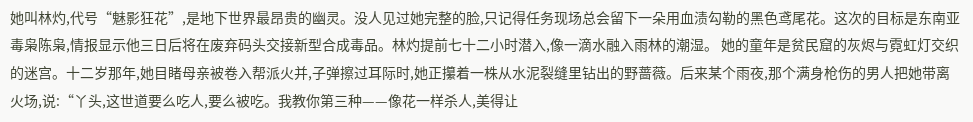她叫林灼,代号“魅影狂花”,是地下世界最昂贵的幽灵。没人见过她完整的脸,只记得任务现场总会留下一朵用血渍勾勒的黑色鸢尾花。这次的目标是东南亚毒枭陈枭,情报显示他三日后将在废弃码头交接新型合成毒品。林灼提前七十二小时潜入,像一滴水融入雨林的潮湿。 她的童年是贫民窟的灰烬与霓虹灯交织的迷宫。十二岁那年,她目睹母亲被卷入帮派火并,子弹擦过耳际时,她正攥着一株从水泥裂缝里钻出的野蔷薇。后来某个雨夜,那个满身枪伤的男人把她带离火场,说:“丫头,这世道要么吃人,要么被吃。我教你第三种——像花一样杀人,美得让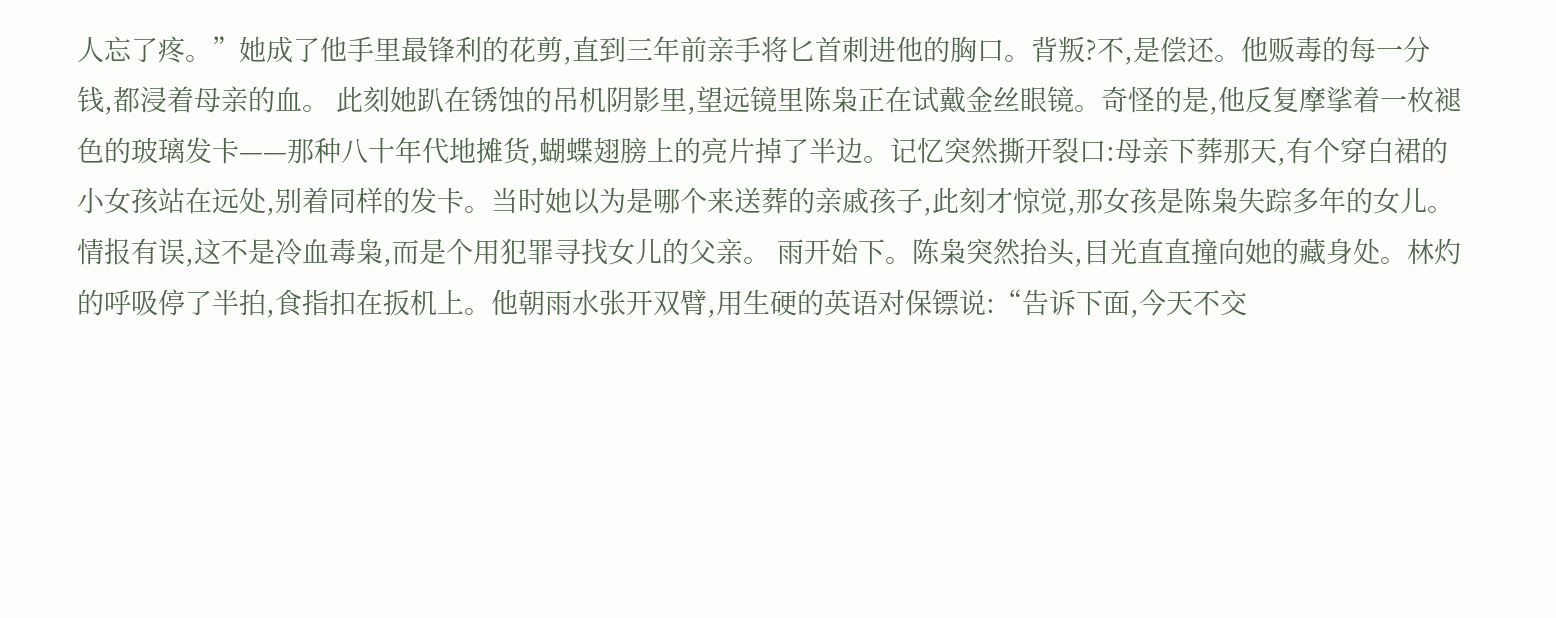人忘了疼。”她成了他手里最锋利的花剪,直到三年前亲手将匕首刺进他的胸口。背叛?不,是偿还。他贩毒的每一分钱,都浸着母亲的血。 此刻她趴在锈蚀的吊机阴影里,望远镜里陈枭正在试戴金丝眼镜。奇怪的是,他反复摩挲着一枚褪色的玻璃发卡——那种八十年代地摊货,蝴蝶翅膀上的亮片掉了半边。记忆突然撕开裂口:母亲下葬那天,有个穿白裙的小女孩站在远处,别着同样的发卡。当时她以为是哪个来送葬的亲戚孩子,此刻才惊觉,那女孩是陈枭失踪多年的女儿。情报有误,这不是冷血毒枭,而是个用犯罪寻找女儿的父亲。 雨开始下。陈枭突然抬头,目光直直撞向她的藏身处。林灼的呼吸停了半拍,食指扣在扳机上。他朝雨水张开双臂,用生硬的英语对保镖说:“告诉下面,今天不交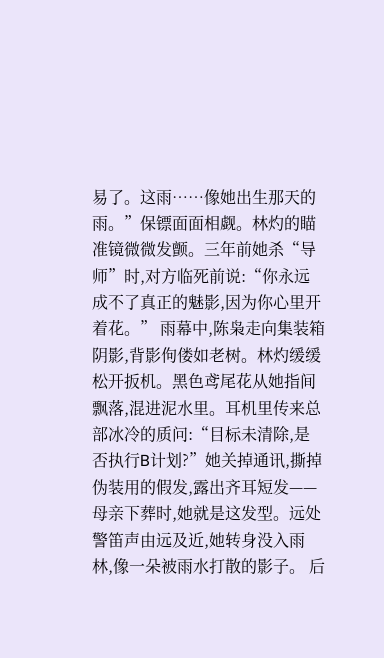易了。这雨……像她出生那天的雨。”保镖面面相觑。林灼的瞄准镜微微发颤。三年前她杀“导师”时,对方临死前说:“你永远成不了真正的魅影,因为你心里开着花。” 雨幕中,陈枭走向集装箱阴影,背影佝偻如老树。林灼缓缓松开扳机。黑色鸢尾花从她指间飘落,混进泥水里。耳机里传来总部冰冷的质问:“目标未清除,是否执行B计划?”她关掉通讯,撕掉伪装用的假发,露出齐耳短发——母亲下葬时,她就是这发型。远处警笛声由远及近,她转身没入雨林,像一朵被雨水打散的影子。 后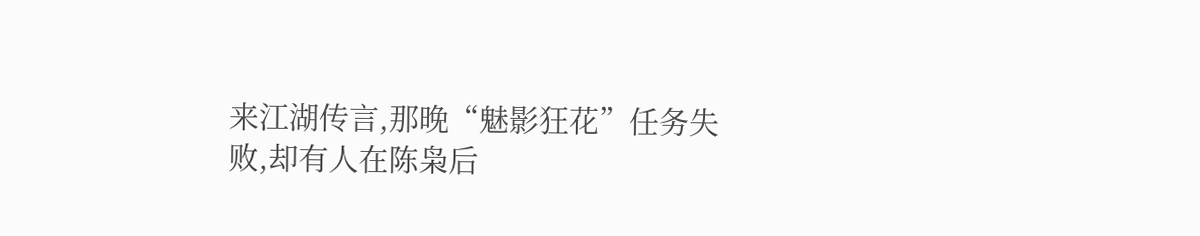来江湖传言,那晚“魅影狂花”任务失败,却有人在陈枭后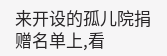来开设的孤儿院捐赠名单上,看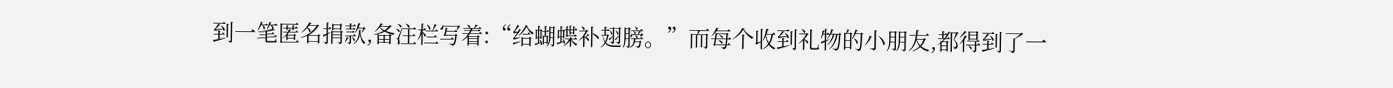到一笔匿名捐款,备注栏写着:“给蝴蝶补翅膀。”而每个收到礼物的小朋友,都得到了一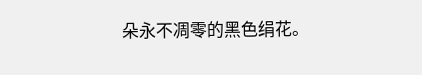朵永不凋零的黑色绢花。